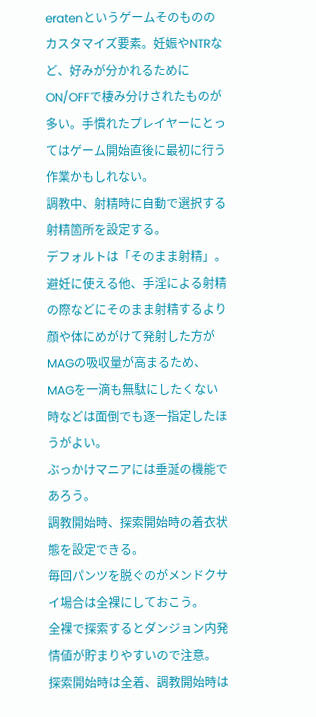eratenというゲームそのもののカスタマイズ要素。妊娠やNTRなど、好みが分かれるためにON/OFFで棲み分けされたものが多い。手慣れたプレイヤーにとってはゲーム開始直後に最初に行う作業かもしれない。
調教中、射精時に自動で選択する射精箇所を設定する。
デフォルトは「そのまま射精」。
避妊に使える他、手淫による射精の際などにそのまま射精するより顔や体にめがけて発射した方がMAGの吸収量が高まるため、MAGを一滴も無駄にしたくない時などは面倒でも逐一指定したほうがよい。
ぶっかけマニアには垂涎の機能であろう。
調教開始時、探索開始時の着衣状態を設定できる。
毎回パンツを脱ぐのがメンドクサイ場合は全裸にしておこう。
全裸で探索するとダンジョン内発情値が貯まりやすいので注意。
探索開始時は全着、調教開始時は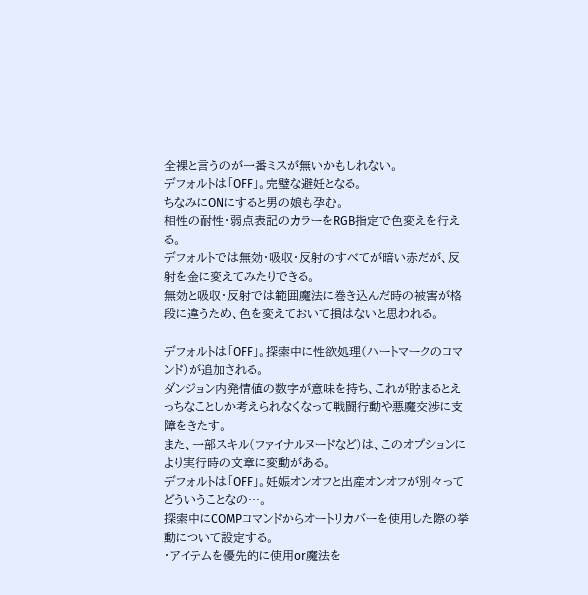全裸と言うのが一番ミスが無いかもしれない。
デフォルトは「OFF」。完璧な避妊となる。
ちなみにONにすると男の娘も孕む。
相性の耐性・弱点表記のカラーをRGB指定で色変えを行える。
デフォルトでは無効・吸収・反射のすべてが暗い赤だが、反射を金に変えてみたりできる。
無効と吸収・反射では範囲魔法に巻き込んだ時の被害が格段に違うため、色を変えておいて損はないと思われる。

デフォルトは「OFF」。探索中に性欲処理(ハートマークのコマンド)が追加される。
ダンジョン内発情値の数字が意味を持ち、これが貯まるとえっちなことしか考えられなくなって戦闘行動や悪魔交渉に支障をきたす。
また、一部スキル(ファイナルヌードなど)は、このオプションにより実行時の文章に変動がある。
デフォルトは「OFF」。妊娠オンオフと出産オンオフが別々ってどういうことなの…。
探索中にCOMPコマンドからオートリカバーを使用した際の挙動について設定する。
・アイテムを優先的に使用or魔法を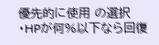優先的に使用 の選択
・HPが何%以下なら回復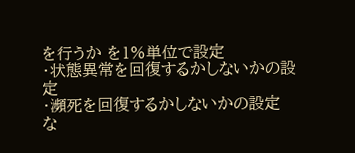を行うか を1%単位で設定
・状態異常を回復するかしないかの設定
・瀕死を回復するかしないかの設定
な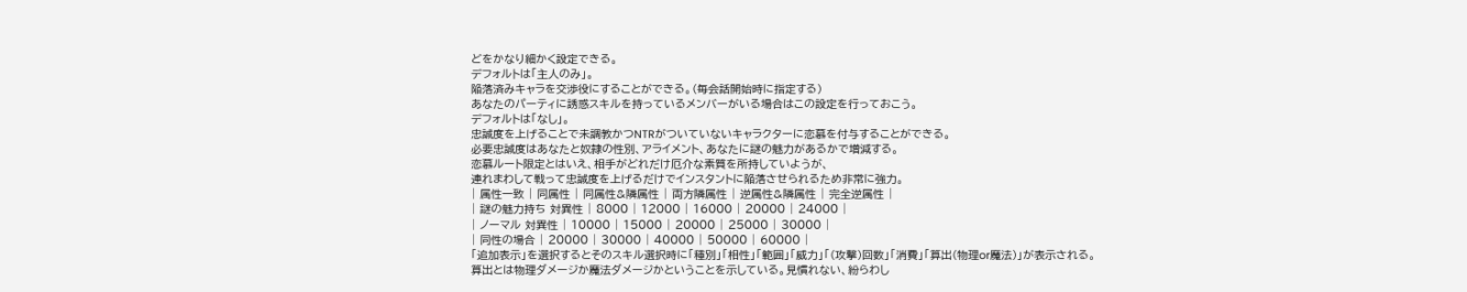どをかなり細かく設定できる。
デフォルトは「主人のみ」。
陥落済みキャラを交渉役にすることができる。(毎会話開始時に指定する)
あなたのパーティに誘惑スキルを持っているメンバーがいる場合はこの設定を行っておこう。
デフォルトは「なし」。
忠誠度を上げることで未調教かつNTRがついていないキャラクターに恋慕を付与することができる。
必要忠誠度はあなたと奴隷の性別、アライメント、あなたに謎の魅力があるかで増減する。
恋慕ルート限定とはいえ、相手がどれだけ厄介な素質を所持していようが、
連れまわして戦って忠誠度を上げるだけでインスタントに陥落させられるため非常に強力。
| 属性一致 | 同属性 | 同属性&隣属性 | 両方隣属性 | 逆属性&隣属性 | 完全逆属性 |
| 謎の魅力持ち 対異性 | 8000 | 12000 | 16000 | 20000 | 24000 |
| ノーマル 対異性 | 10000 | 15000 | 20000 | 25000 | 30000 |
| 同性の場合 | 20000 | 30000 | 40000 | 50000 | 60000 |
「追加表示」を選択するとそのスキル選択時に「種別」「相性」「範囲」「威力」「(攻撃)回数」「消費」「算出(物理or魔法)」が表示される。
算出とは物理ダメージか魔法ダメージかということを示している。見慣れない、紛らわし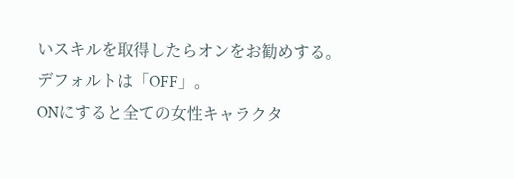いスキルを取得したらオンをお勧めする。
デフォルトは「OFF」。
ONにすると全ての女性キャラクタ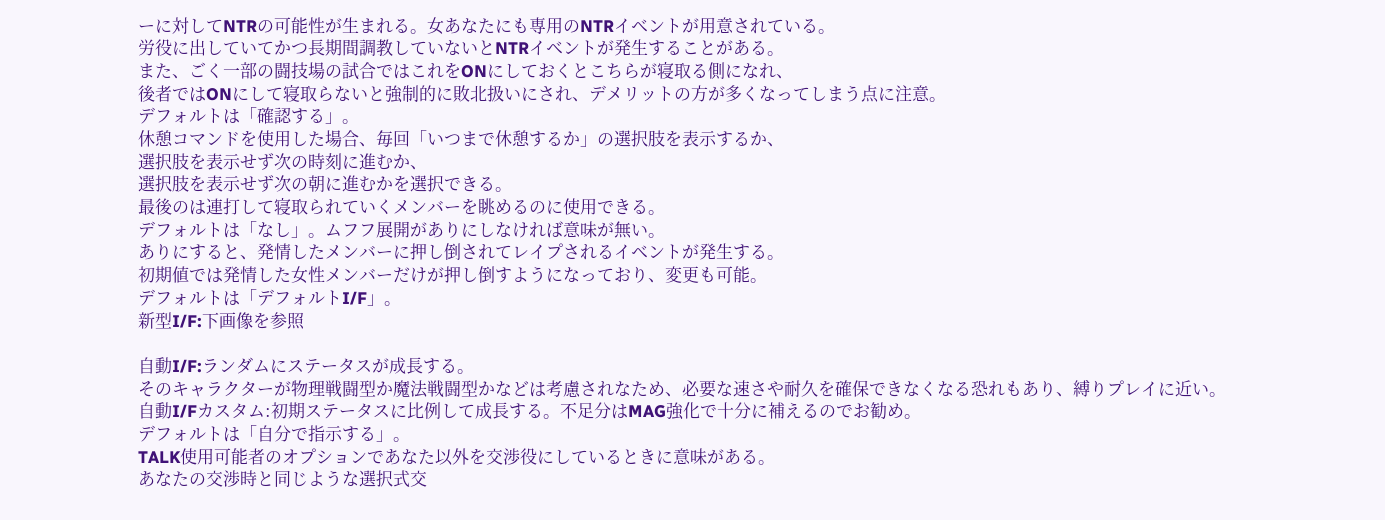ーに対してNTRの可能性が生まれる。女あなたにも専用のNTRイベントが用意されている。
労役に出していてかつ長期間調教していないとNTRイベントが発生することがある。
また、ごく一部の闘技場の試合ではこれをONにしておくとこちらが寝取る側になれ、
後者ではONにして寝取らないと強制的に敗北扱いにされ、デメリットの方が多くなってしまう点に注意。
デフォルトは「確認する」。
休憩コマンドを使用した場合、毎回「いつまで休憩するか」の選択肢を表示するか、
選択肢を表示せず次の時刻に進むか、
選択肢を表示せず次の朝に進むかを選択できる。
最後のは連打して寝取られていくメンバーを眺めるのに使用できる。
デフォルトは「なし」。ムフフ展開がありにしなければ意味が無い。
ありにすると、発情したメンバーに押し倒されてレイプされるイベントが発生する。
初期値では発情した女性メンバーだけが押し倒すようになっており、変更も可能。
デフォルトは「デフォルトI/F」。
新型I/F:下画像を参照

自動I/F:ランダムにステータスが成長する。
そのキャラクターが物理戦闘型か魔法戦闘型かなどは考慮されなため、必要な速さや耐久を確保できなくなる恐れもあり、縛りプレイに近い。
自動I/Fカスタム:初期ステータスに比例して成長する。不足分はMAG強化で十分に補えるのでお勧め。
デフォルトは「自分で指示する」。
TALK使用可能者のオプションであなた以外を交渉役にしているときに意味がある。
あなたの交渉時と同じような選択式交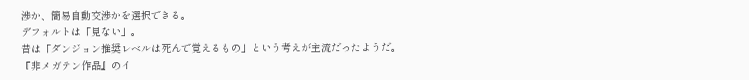渉か、簡易自動交渉かを選択できる。
デフォルトは「見ない」。
昔は「ダンジョン推奨レベルは死んで覚えるもの」という考えが主流だったようだ。
『非メガテン作品』のイ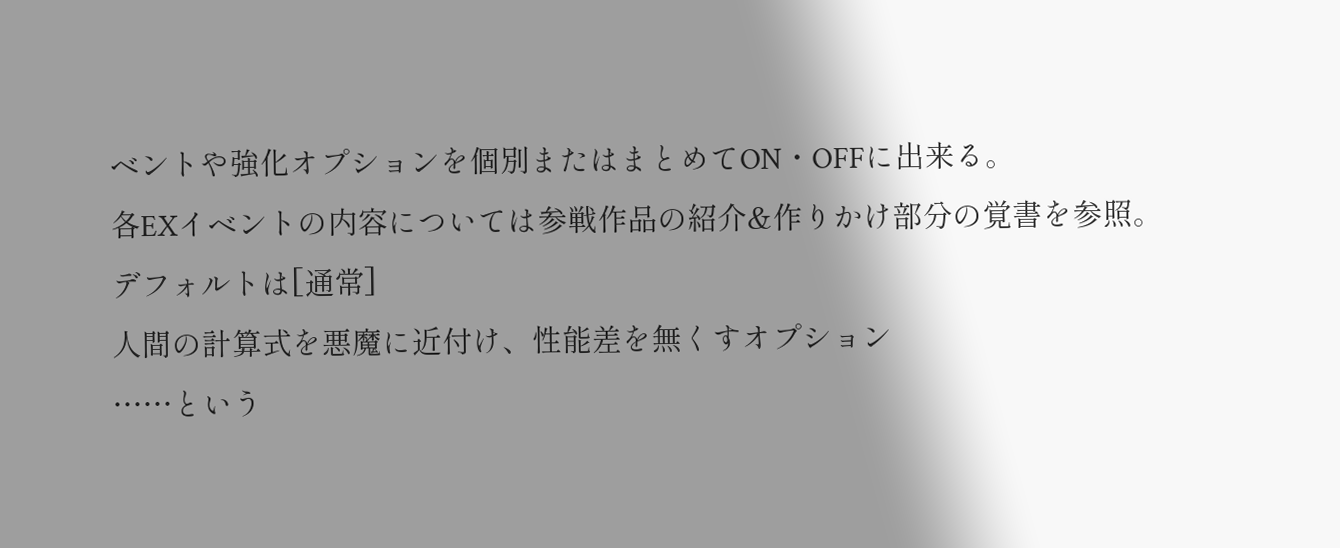ベントや強化オプションを個別またはまとめてON・OFFに出来る。
各EXイベントの内容については参戦作品の紹介&作りかけ部分の覚書を参照。
デフォルトは[通常]
人間の計算式を悪魔に近付け、性能差を無くすオプション
……という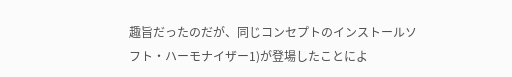趣旨だったのだが、同じコンセプトのインストールソフト・ハーモナイザー1)が登場したことによ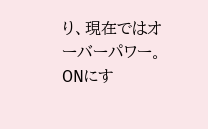り、現在ではオーバーパワー。
ONにす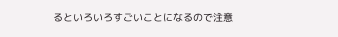るといろいろすごいことになるので注意